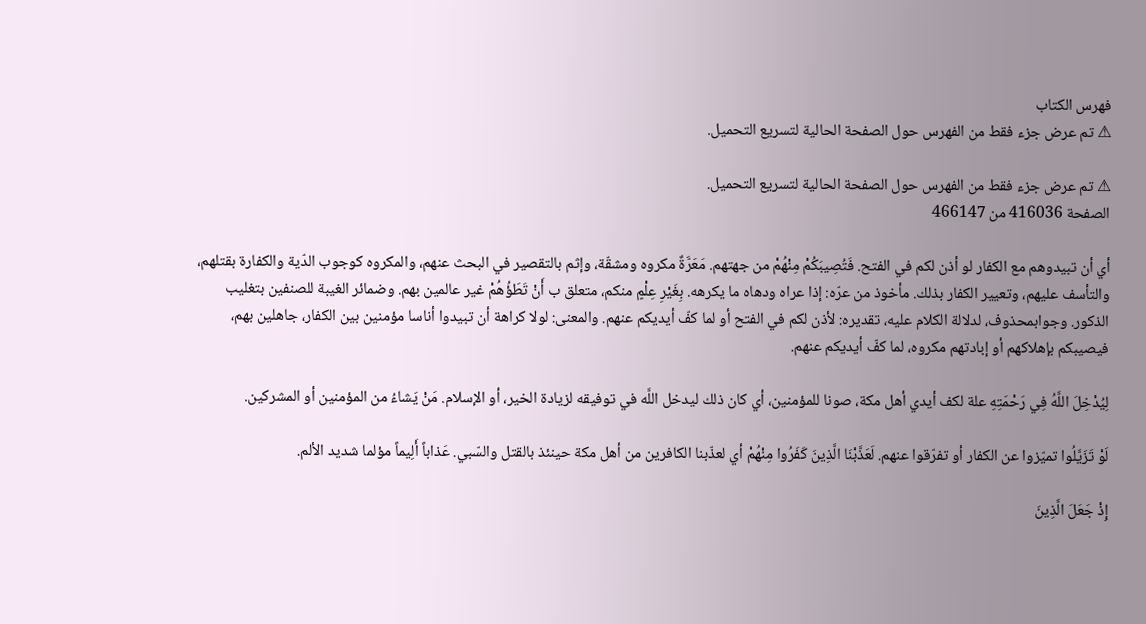فهرس الكتاب
⚠ تم عرض جزء فقط من الفهرس حول الصفحة الحالية لتسريع التحميل.

⚠ تم عرض جزء فقط من الفهرس حول الصفحة الحالية لتسريع التحميل.
الصفحة 416036 من 466147

أي أن تبيدوهم مع الكفار لو أذن لكم في الفتح. فَتُصِيبَكُمْ مِنْهُمْ من جهتهم. مَعَرَّةٌ مكروه ومشقّة، وإثم بالتقصير في البحث عنهم، والمكروه كوجوب الدّية والكفارة بقتلهم، والتأسف عليهم، وتعيير الكفار بذلك. مأخوذ من عرّه: إذا عراه ودهاه ما يكرهه. بِغَيْرِ عِلْمٍ منكم، متعلق ب أَنْ تَطَؤُهُمْ غير عالمين بهم. وضمائر الغيبة للصنفين بتغليب الذكور. وجوابمحذوف، لدلالة الكلام عليه، تقديره: لأذن لكم في الفتح أو لما كفّ أيديكم عنهم. والمعنى: لولا كراهة أن تبيدوا أناسا مؤمنين بين الكفار، جاهلين بهم، فيصيبكم بإهلاكهم أو إبادتهم مكروه، لما كفّ أيديكم عنهم.

لِيُدْخِلَ اللَّهُ فِي رَحْمَتِهِ علة لكف أيدي أهل مكة، صونا للمؤمنين، أي كان ذلك ليدخل اللَّه في توفيقه لزيادة الخير، أو الإسلام. مَنْ يَشاءُ من المؤمنين أو المشركين.

لَوْ تَزَيَّلُوا تميّزوا عن الكفار أو تفرّقوا عنهم. لَعَذَّبْنَا الَّذِينَ كَفَرُوا مِنْهُمْ أي لعذّبنا الكافرين من أهل مكة حينئذ بالقتل والسّبي. عَذاباً أَلِيماً مؤلما شديد الألم.

إِذْ جَعَلَ الَّذِينَ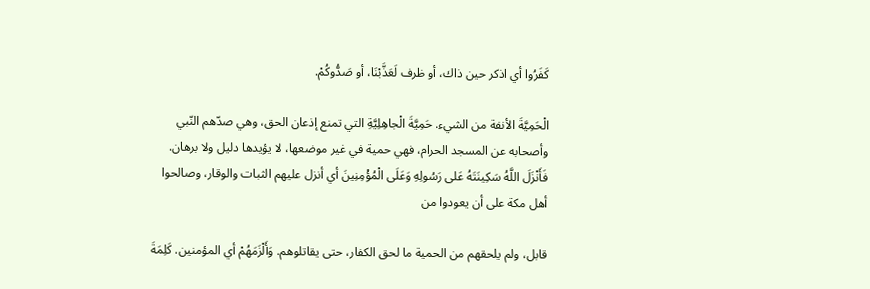كَفَرُوا أي اذكر حين ذاك، أو ظرف لَعَذَّبْنَا، أو صَدُّوكُمْ.

الْحَمِيَّةَ الأنفة من الشيء. حَمِيَّةَ الْجاهِلِيَّةِ التي تمنع إذعان الحق، وهي صدّهم النّبي وأصحابه عن المسجد الحرام، فهي حمية في غير موضعها، لا يؤيدها دليل ولا برهان. فَأَنْزَلَ اللَّهُ سَكِينَتَهُ عَلى رَسُولِهِ وَعَلَى الْمُؤْمِنِينَ أي أنزل عليهم الثبات والوقار، وصالحوا أهل مكة على أن يعودوا من

قابل، ولم يلحقهم من الحمية ما لحق الكفار، حتى يقاتلوهم. وَأَلْزَمَهُمْ أي المؤمنين. كَلِمَةَ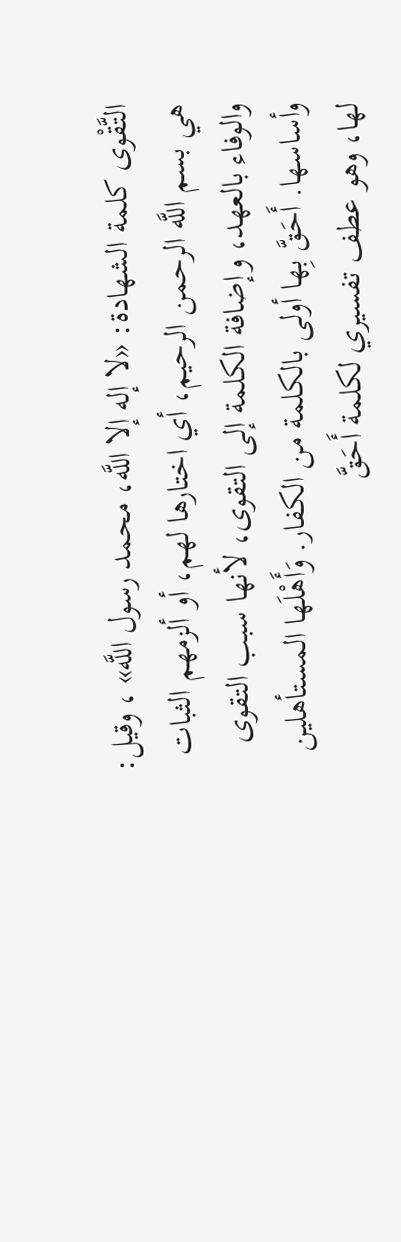التَّقْوى كلمة الشهادة: «لا إله إلا اللَّه، محمد رسول اللَّه» ، وقيل: هي بسم اللَّه الرحمن الرحيم، أي اختارها لهم، أو ألزمهم الثبات والوفاء بالعهد، وإضافة الكلمة إلى التقوى، لأنها سبب التقوى وأساسها. أَحَقَّ بِها أولى بالكلمة من الكفار. وَأَهْلَها المستأهلين لها، وهو عطف تفسيري لكلمة أَحَقَّ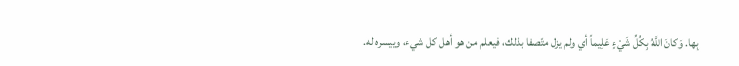بِها. وَكانَ اللَّهُ بِكُلِّ شَيْءٍ عَلِيماً أي ولم يزل متّصفا بذلك، فيعلم من هو أهل كل شيء، وييسره له.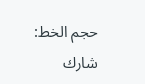حجم الخط:
شارك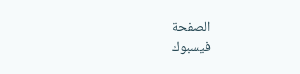الصفحة
فيسبوك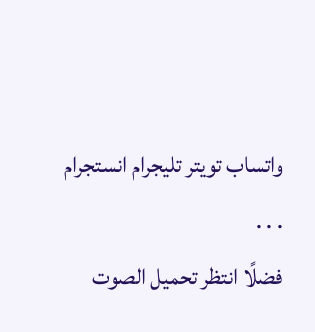واتساب تويتر تليجرام انستجرام
. . .
فضلًا انتظر تحميل الصوت